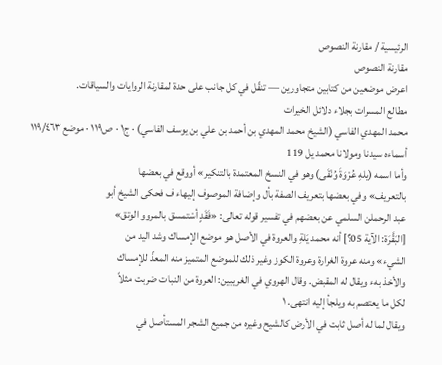الرئيسية / مقارنة النصوص
مقارنة النصوص
اعرض موضعين من كتابين متجاورين — تنقّل في كل جانب على حدة لمقارنة الروايات والسياقات.
مطالع المسرات بجلاء دلائل الخيرات
محمد المهدي الفاسي (الشيخ محمد المهدي بن أحمد بن علي بن يوسف الفاسي) · ج١ · ص١١٩ · موضع ١١٩/٤٦٣
أسماءه سيدنا ومولانا محمد يل 119
وأما اسمه (يلهِ عُرْوَةَ وُنْقَى) وهو في النسخ المعتمدة بالتنكير» أووقع في بعضها
بالتعريف» وفي بعضها بتعريف الصفة بأل وإضافة الموصوف إليهاء ف فحكى الشيخ أبو
عبد الرحملن السلمي عن بعضهم في تفسير قوله تعالى: «فَقَدٍ أسْتمسق بالمروو الوتق»
[البَقَّرَة: الآية 05؟] أنه محمد يَلةِ والعروة في الأصل هو موضع الإمساك وشد اليد من
الشيء» ومنه عروة الغرارة وعروة الكوز وغير ذلك للموضع المتميز منه المعذّ للإمساك
والأخذ بهء ويقال له المقبض. وقال الهروي في الغريبين: العروة من النبات ضربت مثلاً
لكل ما يعتصم به ويلجأ إليه انتهى. ١
ويقال لما له أصل ثابت في الأرض كالشيح وغيره من جميع الشجر المستأصل في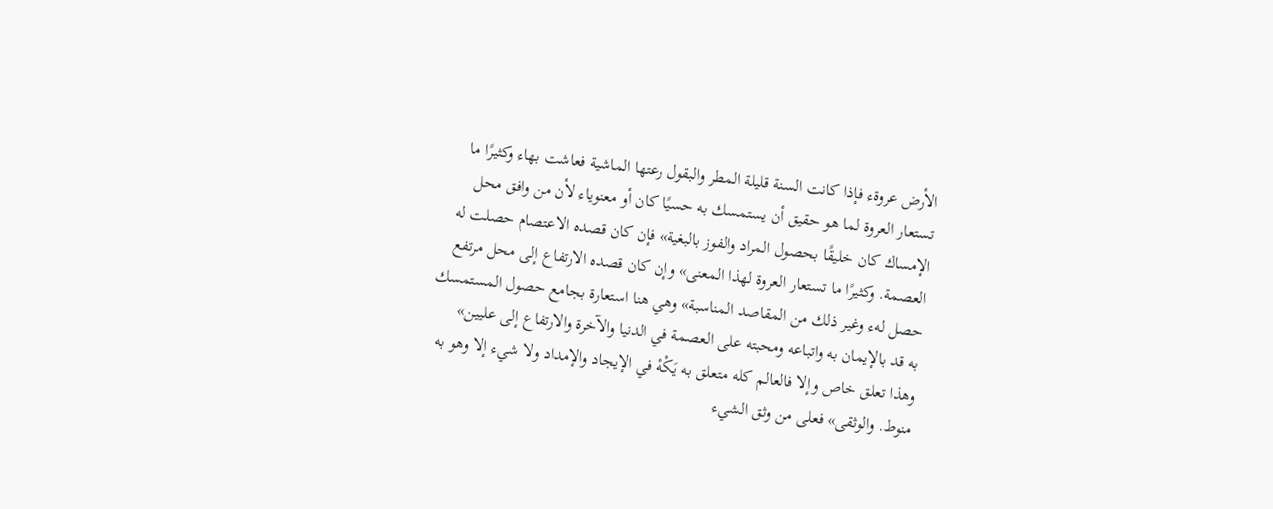الأرض عروةء فإذا كانت السنة قليلة المطر والبقول رعتها الماشية فعاشت بهاء وكثيرًا ما
تستعار العروة لما هو حقيق أن يستمسك به حسيًا كان أو معنوياء لأن من وافق محل
الإمساك كان خليقًا بحصول المراد والفوز بالبغية» فإن كان قصده الاعتصام حصلت له
العصمة. وكثيرًا ما تستعار العروة لهذا المعنى» وإن كان قصده الارتفاع إلى محل مرتفع
حصل لهء وغير ذلك من المقاصد المناسبة» وهي هنا استعارة بجامع حصول المستمسك
به قد بالإيمان به واتباعه ومحبته على العصمة في الدنيا والآخرة والارتفاع إلى عليين»
وهذا تعلق خاص وإلا فالعالم كله متعلق به يَكْهْ في الإيجاد والإمداد ولا شيء إلا وهو به
منوط. والوثقى» فعلى من وثق الشيء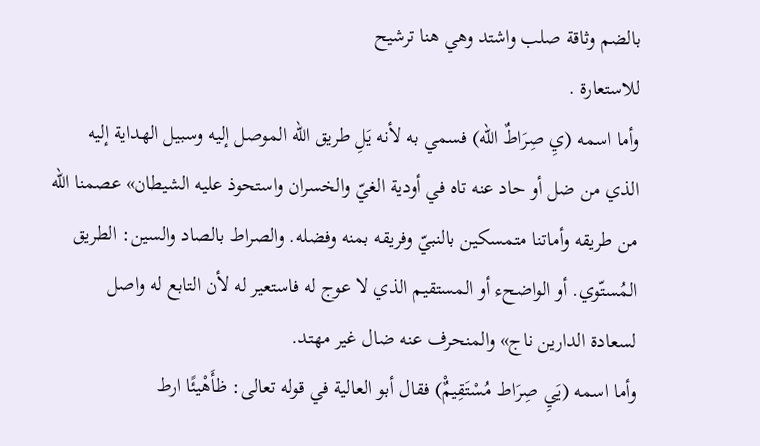بالضم وثاقة صلب واشتد وهي هنا ترشيح
للاستعارة .
وأما اسمه (يِ صِرَاطٌ الله) فسمي به لأنه يَلِ طريق الله الموصل إليه وسبيل الهداية إليه
الذي من ضل أو حاد عنه تاه في أودية الغيّ والخسران واستحوذ عليه الشيطان» عصمنا الله
من طريقه وأماتنا متمسكين بالنبيّ وفريقه بمنه وفضله. والصراط بالصاد والسين: الطريق
المُستّوي. أو الواضحء أو المستقيم الذي لا عوج له فاستعير له لأن التابع له واصل
لسعادة الدارين ناج» والمنحرف عنه ضال غير مهتد.
وأما اسمه (يَيِ صِرَاط مُسْتَقِيمٌْ) فقال أبو العالية في قوله تعالى: ظأَهْيئًا ارط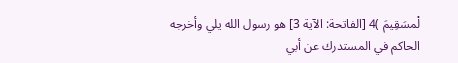لْمسَقِيمَ )4 [الفاتحة: الآية 3] هو رسول الله يلي وأخرجه الحاكم في المستدرك عن أبي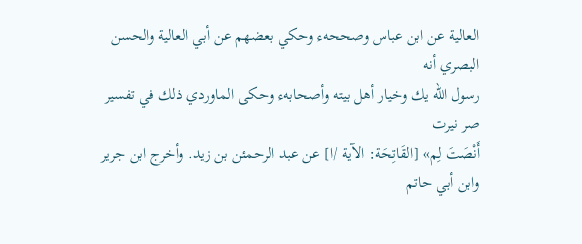العالية عن ابن عباس وصححهء وحكي بعضهم عن أبي العالية والحسن البصري أنه
رسول الله يك وخيار أهل بيته وأصحابهء وحكى الماوردي ذلك في تفسير صر نيرت
أَنْصَتَ لِم» [القَاتِحَة: الآية /ا] عن عبد الرحمئن بن زيد. وأخرج ابن جرير وابن أبي حاتم